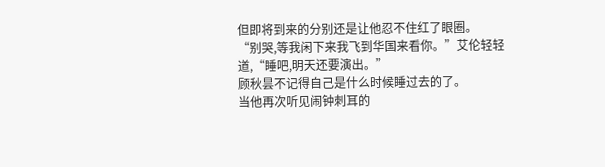但即将到来的分别还是让他忍不住红了眼圈。
“别哭,等我闲下来我飞到华国来看你。”艾伦轻轻道,“睡吧,明天还要演出。”
顾秋昙不记得自己是什么时候睡过去的了。
当他再次听见闹钟刺耳的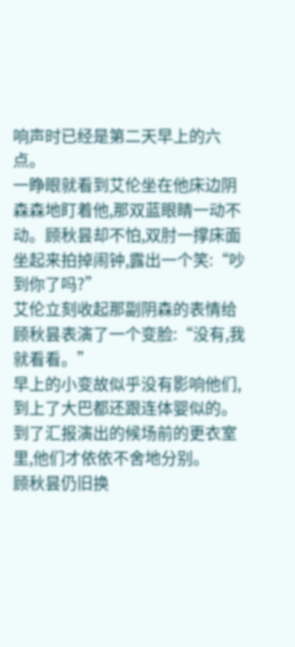响声时已经是第二天早上的六点。
一睁眼就看到艾伦坐在他床边阴森森地盯着他,那双蓝眼睛一动不动。顾秋昙却不怕,双肘一撑床面坐起来拍掉闹钟,露出一个笑:“吵到你了吗?”
艾伦立刻收起那副阴森的表情给顾秋昙表演了一个变脸:“没有,我就看看。”
早上的小变故似乎没有影响他们,到上了大巴都还跟连体婴似的。
到了汇报演出的候场前的更衣室里,他们才依依不舍地分别。
顾秋昙仍旧换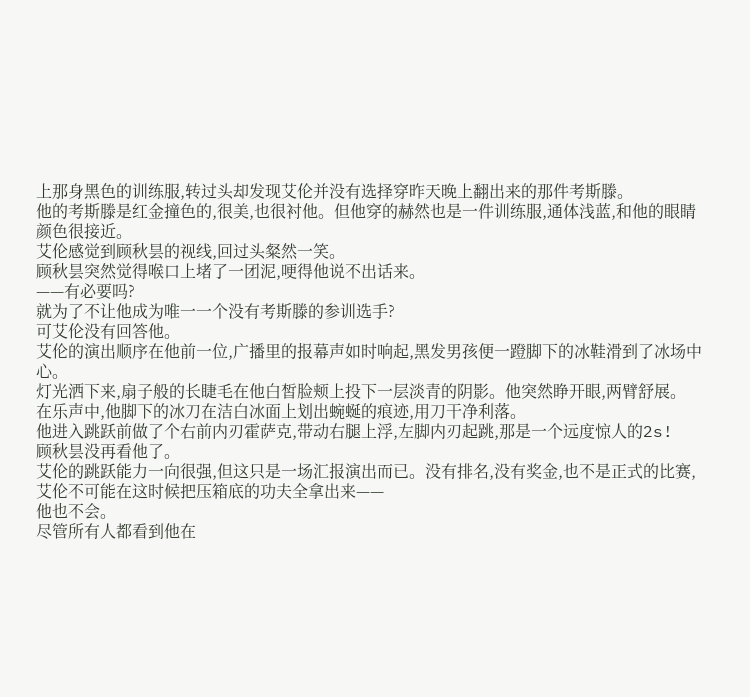上那身黑色的训练服,转过头却发现艾伦并没有选择穿昨天晚上翻出来的那件考斯滕。
他的考斯滕是红金撞色的,很美,也很衬他。但他穿的赫然也是一件训练服,通体浅蓝,和他的眼睛颜色很接近。
艾伦感觉到顾秋昙的视线,回过头粲然一笑。
顾秋昙突然觉得喉口上堵了一团泥,哽得他说不出话来。
——有必要吗?
就为了不让他成为唯一一个没有考斯滕的参训选手?
可艾伦没有回答他。
艾伦的演出顺序在他前一位,广播里的报幕声如时响起,黑发男孩便一蹬脚下的冰鞋滑到了冰场中心。
灯光洒下来,扇子般的长睫毛在他白皙脸颊上投下一层淡青的阴影。他突然睁开眼,两臂舒展。
在乐声中,他脚下的冰刀在洁白冰面上划出蜿蜒的痕迹,用刀干净利落。
他进入跳跃前做了个右前内刃霍萨克,带动右腿上浮,左脚内刃起跳,那是一个远度惊人的2s!
顾秋昙没再看他了。
艾伦的跳跃能力一向很强,但这只是一场汇报演出而已。没有排名,没有奖金,也不是正式的比赛,艾伦不可能在这时候把压箱底的功夫全拿出来——
他也不会。
尽管所有人都看到他在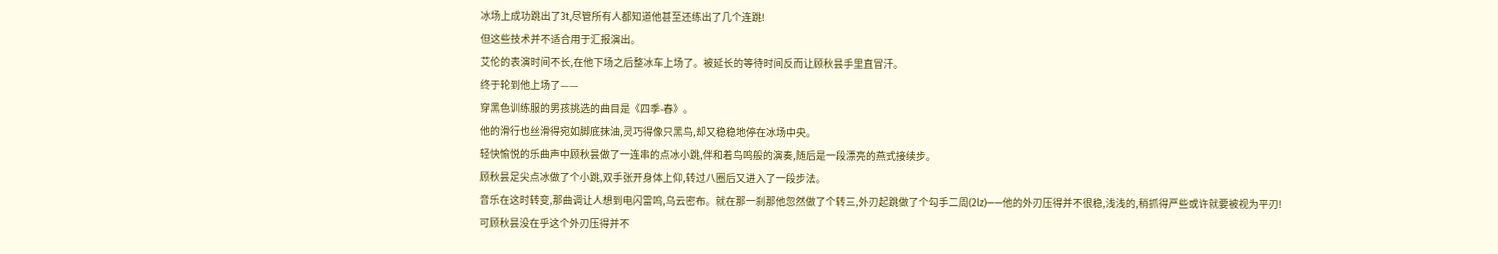冰场上成功跳出了3t,尽管所有人都知道他甚至还练出了几个连跳!
但这些技术并不适合用于汇报演出。
艾伦的表演时间不长,在他下场之后整冰车上场了。被延长的等待时间反而让顾秋昙手里直冒汗。
终于轮到他上场了——
穿黑色训练服的男孩挑选的曲目是《四季-春》。
他的滑行也丝滑得宛如脚底抹油,灵巧得像只黑鸟,却又稳稳地停在冰场中央。
轻快愉悦的乐曲声中顾秋昙做了一连串的点冰小跳,伴和着鸟鸣般的演奏,随后是一段漂亮的燕式接续步。
顾秋昙足尖点冰做了个小跳,双手张开身体上仰,转过八圈后又进入了一段步法。
音乐在这时转变,那曲调让人想到电闪雷鸣,乌云密布。就在那一刹那他忽然做了个转三,外刃起跳做了个勾手二周(2lz)——他的外刃压得并不很稳,浅浅的,稍抓得严些或许就要被视为平刃!
可顾秋昙没在乎这个外刃压得并不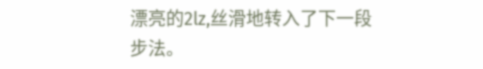漂亮的2lz,丝滑地转入了下一段步法。